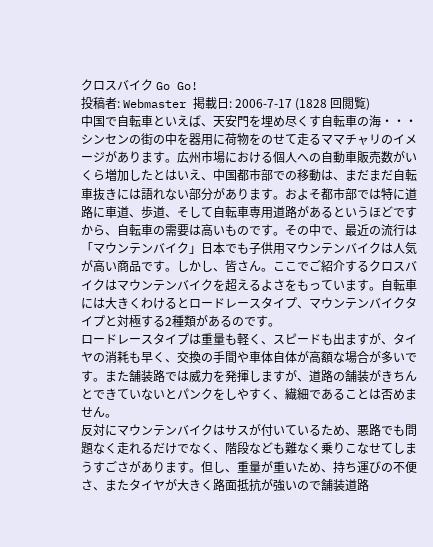クロスバイク Go Go!
投稿者: Webmaster 掲載日: 2006-7-17 (1828 回閲覧)
中国で自転車といえば、天安門を埋め尽くす自転車の海・・・シンセンの街の中を器用に荷物をのせて走るママチャリのイメージがあります。広州市場における個人への自動車販売数がいくら増加したとはいえ、中国都市部での移動は、まだまだ自転車抜きには語れない部分があります。およそ都市部では特に道路に車道、歩道、そして自転車専用道路があるというほどですから、自転車の需要は高いものです。その中で、最近の流行は「マウンテンバイク」日本でも子供用マウンテンバイクは人気が高い商品です。しかし、皆さん。ここでご紹介するクロスバイクはマウンテンバイクを超えるよさをもっています。自転車には大きくわけるとロードレースタイプ、マウンテンバイクタイプと対極する2種類があるのです。
ロードレースタイプは重量も軽く、スピードも出ますが、タイヤの消耗も早く、交換の手間や車体自体が高額な場合が多いです。また舗装路では威力を発揮しますが、道路の舗装がきちんとできていないとパンクをしやすく、繊細であることは否めません。
反対にマウンテンバイクはサスが付いているため、悪路でも問題なく走れるだけでなく、階段なども難なく乗りこなせてしまうすごさがあります。但し、重量が重いため、持ち運びの不便さ、またタイヤが大きく路面抵抗が強いので舗装道路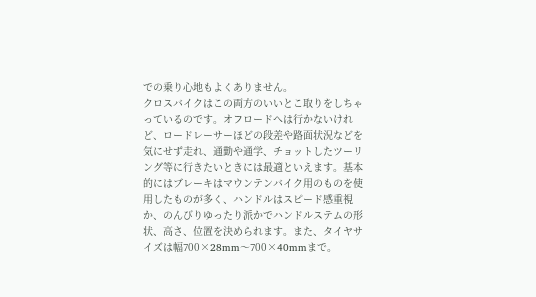での乗り心地もよくありません。
クロスバイクはこの両方のいいとこ取りをしちゃっているのです。オフロードへは行かないけれど、ロードレーサーほどの段差や路面状況などを気にせず走れ、通勤や通学、チョットしたツーリング等に行きたいときには最適といえます。基本的にはブレーキはマウンテンバイク用のものを使用したものが多く、ハンドルはスピード感重視か、のんびりゆったり派かでハンドルステムの形状、高さ、位置を決められます。また、タイヤサイズは幅700×28mm〜700×40mmまで。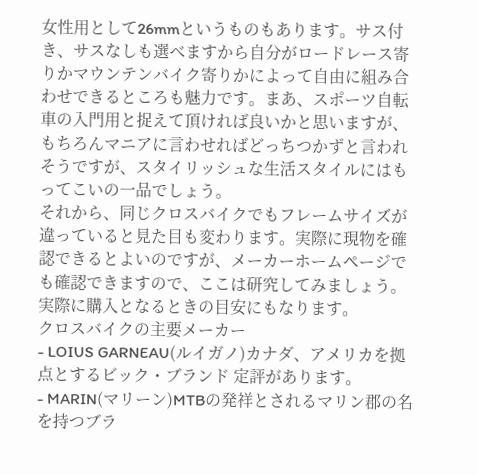女性用として26mmというものもあります。サス付き、サスなしも選べますから自分がロードレース寄りかマウンテンバイク寄りかによって自由に組み合わせできるところも魅力です。まあ、スポーツ自転車の入門用と捉えて頂ければ良いかと思いますが、もちろんマニアに言わせればどっちつかずと言われそうですが、スタイリッシュな生活スタイルにはもってこいの一品でしょう。
それから、同じクロスバイクでもフレームサイズが違っていると見た目も変わります。実際に現物を確認できるとよいのですが、メーカーホームページでも確認できますので、ここは研究してみましょう。実際に購入となるときの目安にもなります。
クロスバイクの主要メーカー
- LOIUS GARNEAU(ルイガノ)カナダ、アメリカを拠点とするビック・ブランド 定評があります。
- MARIN(マリーン)MTBの発祥とされるマリン郡の名を持つブラ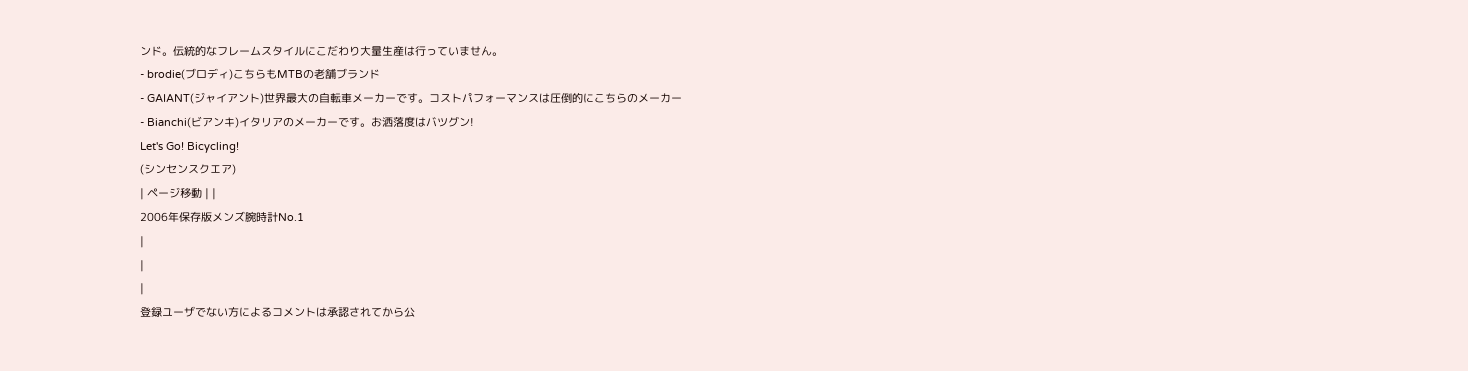ンド。伝統的なフレームスタイルにこだわり大量生産は行っていません。
- brodie(ブロディ)こちらもMTBの老舗ブランド
- GAIANT(ジャイアント)世界最大の自転車メーカーです。コストパフォーマンスは圧倒的にこちらのメーカー
- Bianchi(ビアンキ)イタリアのメーカーです。お洒落度はバツグン!
Let's Go! Bicycling!
(シンセンスクエア)
| ページ移動 | |
2006年保存版メンズ腕時計No.1
|
|
|
登録ユーザでない方によるコメントは承認されてから公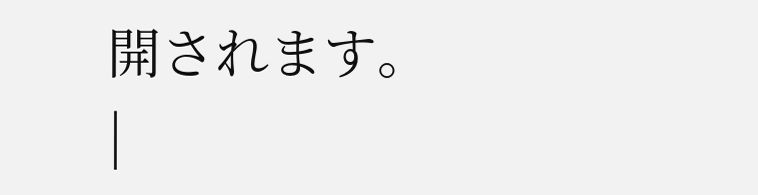開されます。
|